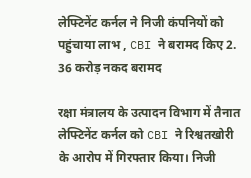लेफ्ट‍िनेंट कर्नल ने न‍िज‍ी कंप‍न‍ियों को पहुंचाया लाभ , CBI ने बरामद किए 2. 36 करोड़ नकद बरामद

रक्षा मंत्रालय के उत्पादन विभाग में तैनात लेफ्टिनेंट कर्नल को CBI ने रिश्वतखोरी के आरोप में गिरफ्तार किया। निजी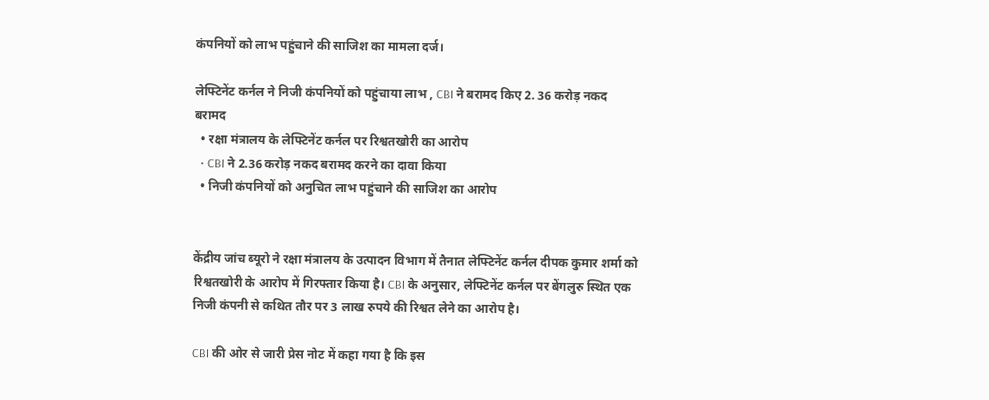कंपनियों को लाभ पहुंचाने की साजिश का मामला दर्ज।

लेफ्ट‍िनेंट कर्नल ने न‍िज‍ी कंप‍न‍ियों को पहुंचाया लाभ , CBI ने बरामद किए 2. 36 करोड़ नकद बरामद
  • रक्षा मंत्रालय के लेफ्टिनेंट कर्नल पर रिश्वतखोरी का आरोप
  • CBI ने 2.36 करोड़ नकद बरामद करने का दावा किया
  • निजी कंपनियों को अनुचित लाभ पहुंचाने की साजिश का आरोप


केंद्रीय जांच ब्यूरो ने रक्षा मंत्रालय के उत्पादन विभाग में तैनात लेफ्टिनेंट कर्नल दीपक कुमार शर्मा को रिश्वतखोरी के आरोप में गिरफ्तार किया है। CBI के अनुसार, लेफ्टिनेंट कर्नल पर बेंगलुरु स्थित एक निजी कंपनी से कथित तौर पर 3 लाख रुपये की रिश्वत लेने का आरोप है।

CBI की ओर से जारी प्रेस नोट में कहा गया है कि इस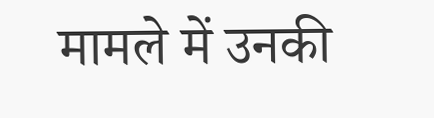मामले में उनकी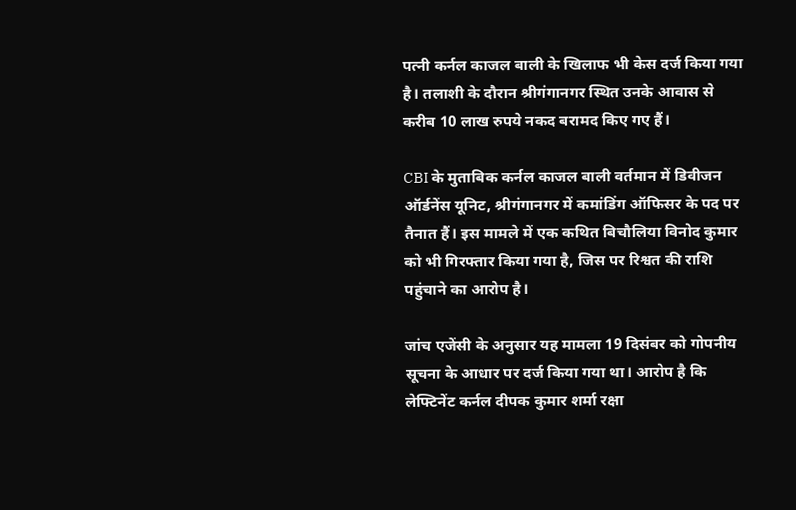पत्नी कर्नल काजल बाली के खिलाफ भी केस दर्ज किया गया है। तलाशी के दौरान श्रीगंगानगर स्थित उनके आवास से करीब 10 लाख रुपये नकद बरामद किए गए हैं।

CBI के मुताबिक कर्नल काजल बाली वर्तमान में डिवीजन ऑर्डनेंस यूनिट, श्रीगंगानगर में कमांडिंग ऑफिसर के पद पर तैनात हैं। इस मामले में एक कथित बिचौलिया विनोद कुमार को भी गिरफ्तार किया गया है, जिस पर रिश्वत की राशि पहुंचाने का आरोप है।

जांच एजेंसी के अनुसार यह मामला 19 दिसंबर को गोपनीय सूचना के आधार पर दर्ज किया गया था। आरोप है कि लेफ्टिनेंट कर्नल दीपक कुमार शर्मा रक्षा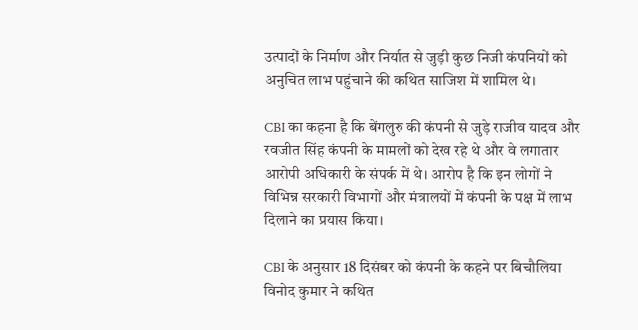उत्पादों के निर्माण और निर्यात से जुड़ी कुछ निजी कंपनियों को अनुचित लाभ पहुंचाने की कथित साजिश में शामिल थे।

CBI का कहना है कि बेंगलुरु की कंपनी से जुड़े राजीव यादव और रवजीत सिंह कंपनी के मामलों को देख रहे थे और वे लगातार आरोपी अधिकारी के संपर्क में थे। आरोप है कि इन लोगों ने विभिन्न सरकारी विभागों और मंत्रालयों में कंपनी के पक्ष में लाभ दिलाने का प्रयास किया।

CBI के अनुसार 18 दिसंबर को कंपनी के कहने पर बिचौलिया विनोद कुमार ने कथित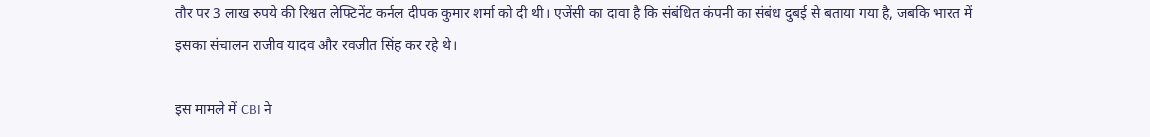तौर पर 3 लाख रुपये की रिश्वत लेफ्टिनेंट कर्नल दीपक कुमार शर्मा को दी थी। एजेंसी का दावा है कि संबंधित कंपनी का संबंध दुबई से बताया गया है, जबकि भारत में इसका संचालन राजीव यादव और रवजीत सिंह कर रहे थे।

इस मामले में CBI ने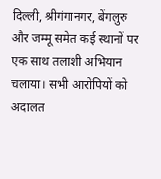दिल्ली, श्रीगंगानगर, बेंगलुरु और जम्मू समेत कई स्थानों पर एक साथ तलाशी अभियान चलाया। सभी आरोपियों को अदालत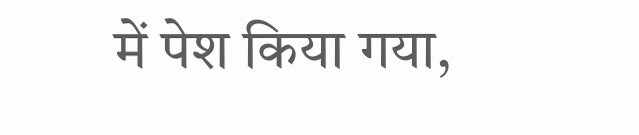में पेश किया गया,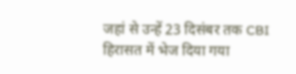जहां से उन्हें 23 दिसंबर तक CBI हिरासत में भेज दिया गया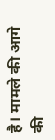है। मामले की आगे की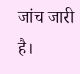जांच जारी है।